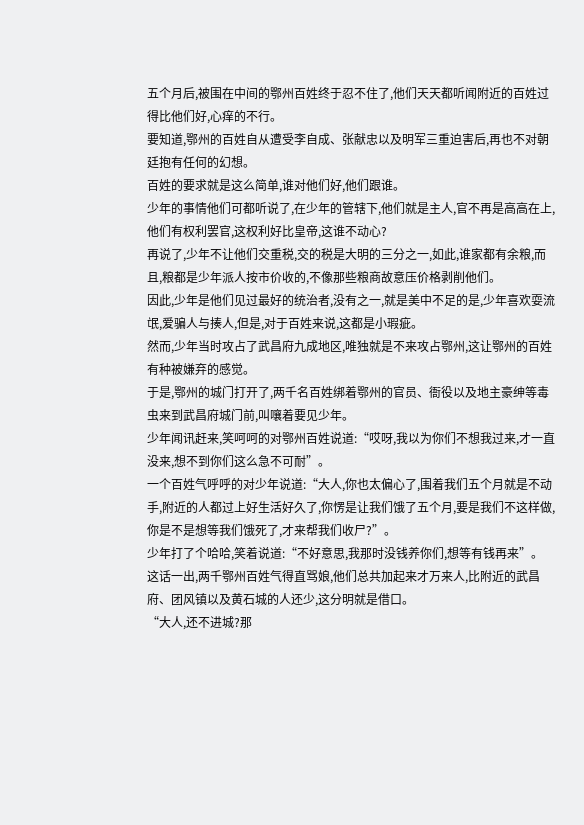五个月后,被围在中间的鄂州百姓终于忍不住了,他们天天都听闻附近的百姓过得比他们好,心痒的不行。
要知道,鄂州的百姓自从遭受李自成、张献忠以及明军三重迫害后,再也不对朝廷抱有任何的幻想。
百姓的要求就是这么简单,谁对他们好,他们跟谁。
少年的事情他们可都听说了,在少年的管辖下,他们就是主人,官不再是高高在上,他们有权利罢官,这权利好比皇帝,这谁不动心?
再说了,少年不让他们交重税,交的税是大明的三分之一,如此,谁家都有余粮,而且,粮都是少年派人按市价收的,不像那些粮商故意压价格剥削他们。
因此,少年是他们见过最好的统治者,没有之一,就是美中不足的是,少年喜欢耍流氓,爱骗人与揍人,但是,对于百姓来说,这都是小瑕疵。
然而,少年当时攻占了武昌府九成地区,唯独就是不来攻占鄂州,这让鄂州的百姓有种被嫌弃的感觉。
于是,鄂州的城门打开了,两千名百姓绑着鄂州的官员、衙役以及地主豪绅等毒虫来到武昌府城门前,叫嚷着要见少年。
少年闻讯赶来,笑呵呵的对鄂州百姓说道:“哎呀,我以为你们不想我过来,才一直没来,想不到你们这么急不可耐”。
一个百姓气呼呼的对少年说道:“大人,你也太偏心了,围着我们五个月就是不动手,附近的人都过上好生活好久了,你愣是让我们饿了五个月,要是我们不这样做,你是不是想等我们饿死了,才来帮我们收尸?”。
少年打了个哈哈,笑着说道:“不好意思,我那时没钱养你们,想等有钱再来”。
这话一出,两千鄂州百姓气得直骂娘,他们总共加起来才万来人,比附近的武昌府、团风镇以及黄石城的人还少,这分明就是借口。
“大人,还不进城?那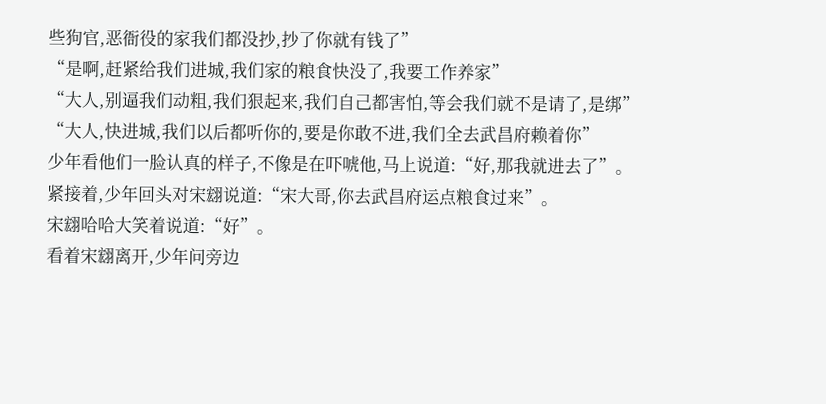些狗官,恶衙役的家我们都没抄,抄了你就有钱了”
“是啊,赶紧给我们进城,我们家的粮食快没了,我要工作养家”
“大人,别逼我们动粗,我们狠起来,我们自己都害怕,等会我们就不是请了,是绑”
“大人,快进城,我们以后都听你的,要是你敢不进,我们全去武昌府赖着你”
少年看他们一脸认真的样子,不像是在吓唬他,马上说道:“好,那我就进去了”。
紧接着,少年回头对宋翝说道:“宋大哥,你去武昌府运点粮食过来”。
宋翝哈哈大笑着说道:“好”。
看着宋翝离开,少年问旁边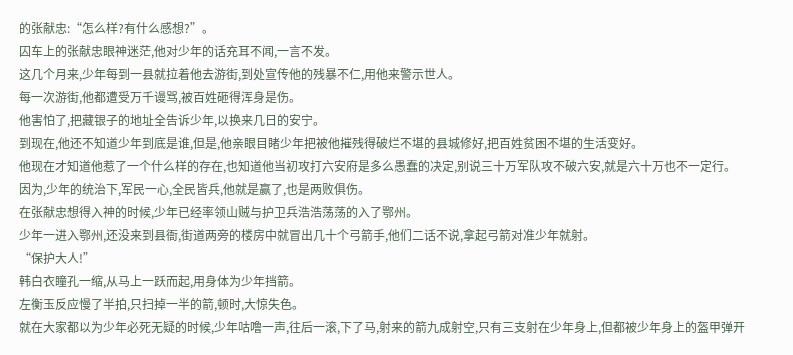的张献忠:“怎么样?有什么感想?”。
囚车上的张献忠眼神迷茫,他对少年的话充耳不闻,一言不发。
这几个月来,少年每到一县就拉着他去游街,到处宣传他的残暴不仁,用他来警示世人。
每一次游街,他都遭受万千谩骂,被百姓砸得浑身是伤。
他害怕了,把藏银子的地址全告诉少年,以换来几日的安宁。
到现在,他还不知道少年到底是谁,但是,他亲眼目睹少年把被他摧残得破烂不堪的县城修好,把百姓贫困不堪的生活变好。
他现在才知道他惹了一个什么样的存在,也知道他当初攻打六安府是多么愚蠢的决定,别说三十万军队攻不破六安,就是六十万也不一定行。
因为,少年的统治下,军民一心,全民皆兵,他就是赢了,也是两败俱伤。
在张献忠想得入神的时候,少年已经率领山贼与护卫兵浩浩荡荡的入了鄂州。
少年一进入鄂州,还没来到县衙,街道两旁的楼房中就冒出几十个弓箭手,他们二话不说,拿起弓箭对准少年就射。
“保护大人!”
韩白衣瞳孔一缩,从马上一跃而起,用身体为少年挡箭。
左衡玉反应慢了半拍,只扫掉一半的箭,顿时,大惊失色。
就在大家都以为少年必死无疑的时候,少年咕噜一声,往后一滚,下了马,射来的箭九成射空,只有三支射在少年身上,但都被少年身上的盔甲弹开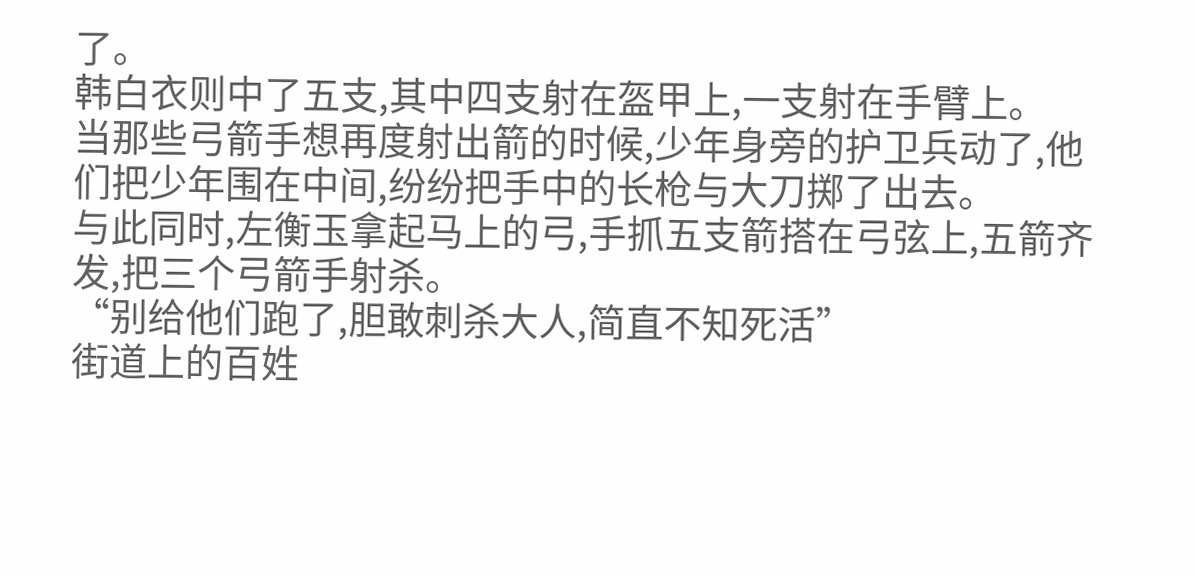了。
韩白衣则中了五支,其中四支射在盔甲上,一支射在手臂上。
当那些弓箭手想再度射出箭的时候,少年身旁的护卫兵动了,他们把少年围在中间,纷纷把手中的长枪与大刀掷了出去。
与此同时,左衡玉拿起马上的弓,手抓五支箭搭在弓弦上,五箭齐发,把三个弓箭手射杀。
“别给他们跑了,胆敢刺杀大人,简直不知死活”
街道上的百姓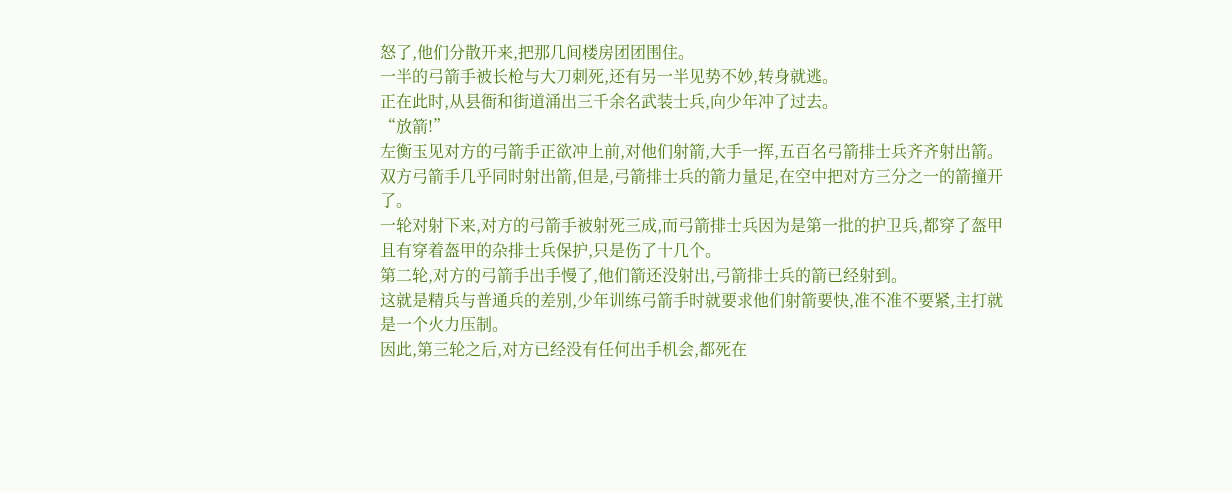怒了,他们分散开来,把那几间楼房团团围住。
一半的弓箭手被长枪与大刀刺死,还有另一半见势不妙,转身就逃。
正在此时,从县衙和街道涌出三千余名武装士兵,向少年冲了过去。
“放箭!”
左衡玉见对方的弓箭手正欲冲上前,对他们射箭,大手一挥,五百名弓箭排士兵齐齐射出箭。
双方弓箭手几乎同时射出箭,但是,弓箭排士兵的箭力量足,在空中把对方三分之一的箭撞开了。
一轮对射下来,对方的弓箭手被射死三成,而弓箭排士兵因为是第一批的护卫兵,都穿了盔甲且有穿着盔甲的杂排士兵保护,只是伤了十几个。
第二轮,对方的弓箭手出手慢了,他们箭还没射出,弓箭排士兵的箭已经射到。
这就是精兵与普通兵的差别,少年训练弓箭手时就要求他们射箭要快,准不准不要紧,主打就是一个火力压制。
因此,第三轮之后,对方已经没有任何出手机会,都死在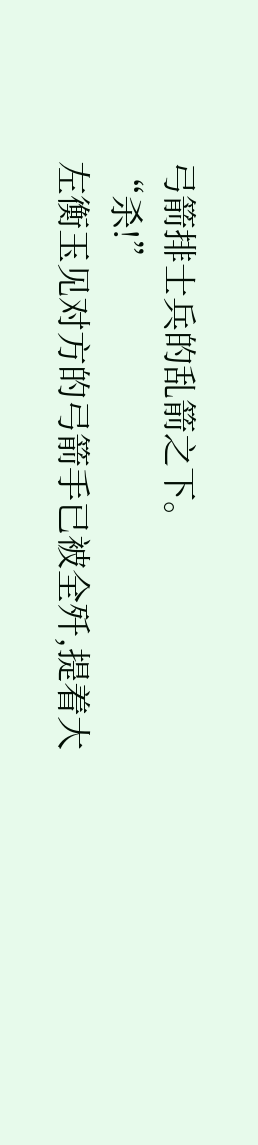弓箭排士兵的乱箭之下。
“杀!”
左衡玉见对方的弓箭手已被全歼,提着大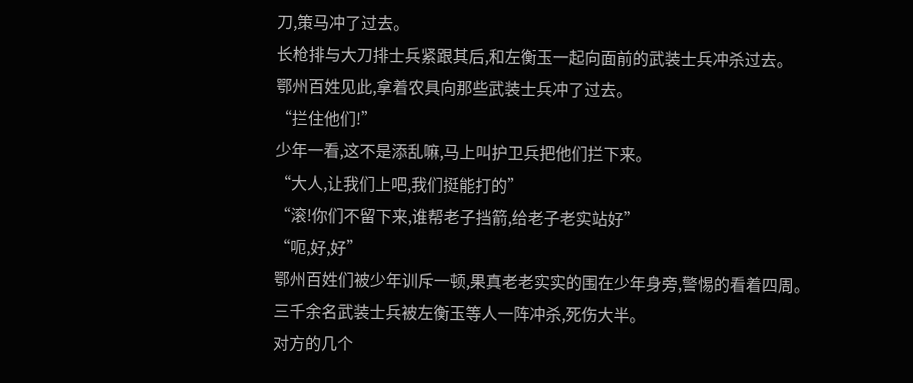刀,策马冲了过去。
长枪排与大刀排士兵紧跟其后,和左衡玉一起向面前的武装士兵冲杀过去。
鄂州百姓见此,拿着农具向那些武装士兵冲了过去。
“拦住他们!”
少年一看,这不是添乱嘛,马上叫护卫兵把他们拦下来。
“大人,让我们上吧,我们挺能打的”
“滚!你们不留下来,谁帮老子挡箭,给老子老实站好”
“呃,好,好”
鄂州百姓们被少年训斥一顿,果真老老实实的围在少年身旁,警惕的看着四周。
三千余名武装士兵被左衡玉等人一阵冲杀,死伤大半。
对方的几个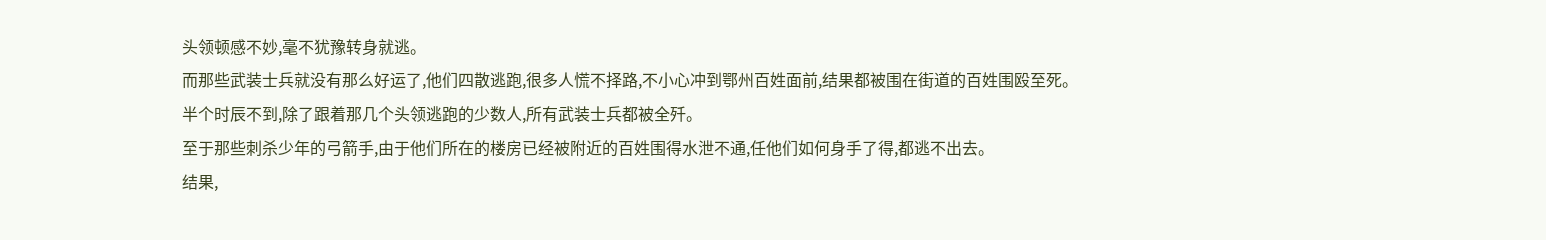头领顿感不妙,毫不犹豫转身就逃。
而那些武装士兵就没有那么好运了,他们四散逃跑,很多人慌不择路,不小心冲到鄂州百姓面前,结果都被围在街道的百姓围殴至死。
半个时辰不到,除了跟着那几个头领逃跑的少数人,所有武装士兵都被全歼。
至于那些刺杀少年的弓箭手,由于他们所在的楼房已经被附近的百姓围得水泄不通,任他们如何身手了得,都逃不出去。
结果,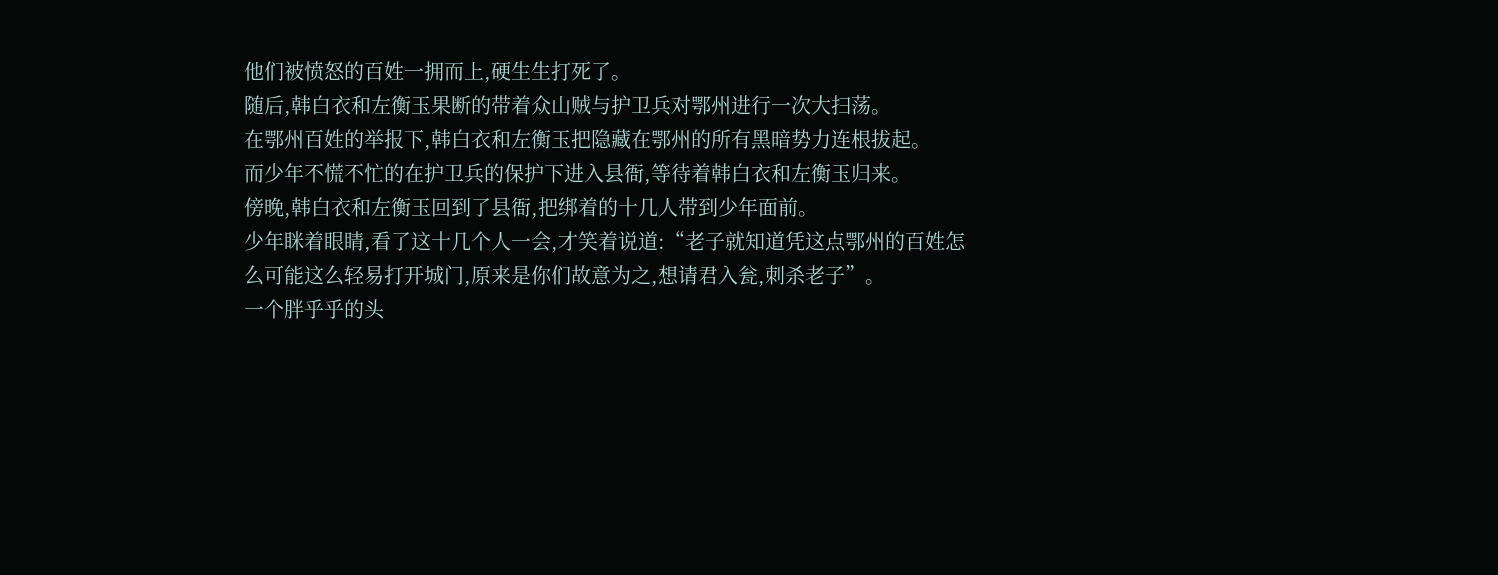他们被愤怒的百姓一拥而上,硬生生打死了。
随后,韩白衣和左衡玉果断的带着众山贼与护卫兵对鄂州进行一次大扫荡。
在鄂州百姓的举报下,韩白衣和左衡玉把隐藏在鄂州的所有黑暗势力连根拔起。
而少年不慌不忙的在护卫兵的保护下进入县衙,等待着韩白衣和左衡玉归来。
傍晚,韩白衣和左衡玉回到了县衙,把绑着的十几人带到少年面前。
少年眯着眼睛,看了这十几个人一会,才笑着说道:“老子就知道凭这点鄂州的百姓怎么可能这么轻易打开城门,原来是你们故意为之,想请君入瓮,刺杀老子”。
一个胖乎乎的头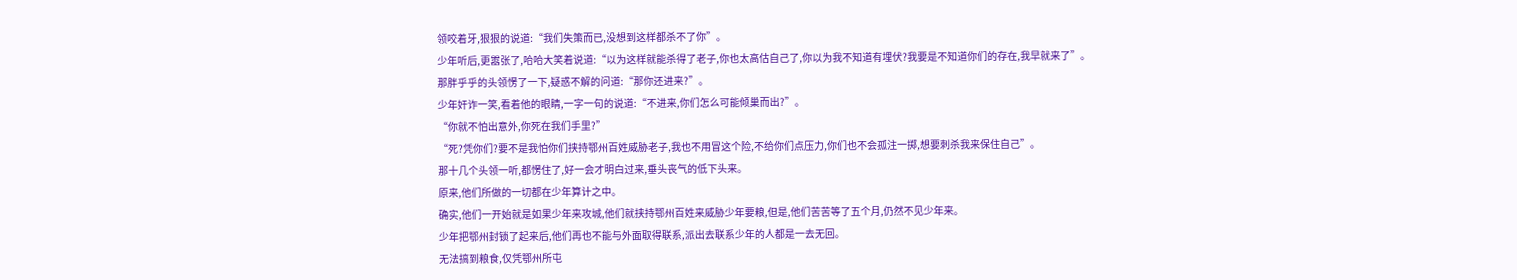领咬着牙,狠狠的说道:“我们失策而已,没想到这样都杀不了你”。
少年听后,更嚣张了,哈哈大笑着说道:“以为这样就能杀得了老子,你也太高估自己了,你以为我不知道有埋伏?我要是不知道你们的存在,我早就来了”。
那胖乎乎的头领愣了一下,疑惑不解的问道:“那你还进来?”。
少年奸诈一笑,看着他的眼睛,一字一句的说道:“不进来,你们怎么可能倾巢而出?”。
“你就不怕出意外,你死在我们手里?”
“死?凭你们?要不是我怕你们挟持鄂州百姓威胁老子,我也不用冒这个险,不给你们点压力,你们也不会孤注一掷,想要刺杀我来保住自己”。
那十几个头领一听,都愣住了,好一会才明白过来,垂头丧气的低下头来。
原来,他们所做的一切都在少年算计之中。
确实,他们一开始就是如果少年来攻城,他们就挟持鄂州百姓来威胁少年要粮,但是,他们苦苦等了五个月,仍然不见少年来。
少年把鄂州封锁了起来后,他们再也不能与外面取得联系,派出去联系少年的人都是一去无回。
无法搞到粮食,仅凭鄂州所屯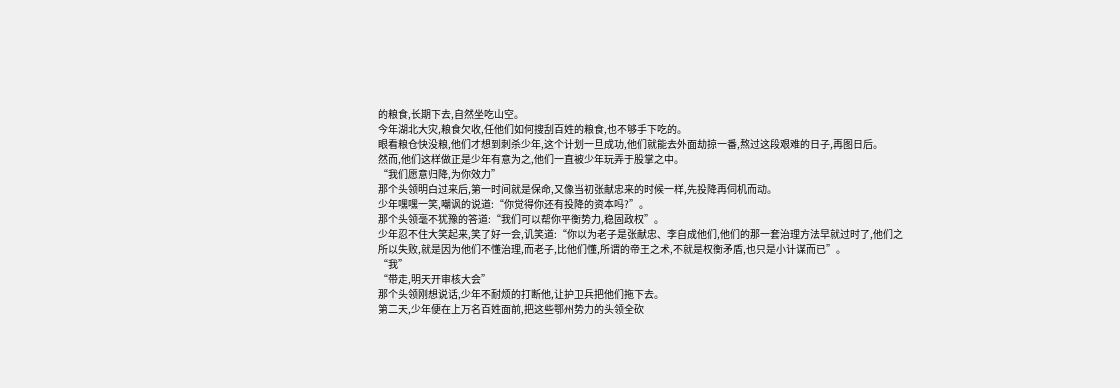的粮食,长期下去,自然坐吃山空。
今年湖北大灾,粮食欠收,任他们如何搜刮百姓的粮食,也不够手下吃的。
眼看粮仓快没粮,他们才想到刺杀少年,这个计划一旦成功,他们就能去外面劫掠一番,熬过这段艰难的日子,再图日后。
然而,他们这样做正是少年有意为之,他们一直被少年玩弄于股掌之中。
“我们愿意归降,为你效力”
那个头领明白过来后,第一时间就是保命,又像当初张献忠来的时候一样,先投降再伺机而动。
少年嘿嘿一笑,嘲讽的说道:“你觉得你还有投降的资本吗?”。
那个头领毫不犹豫的答道:“我们可以帮你平衡势力,稳固政权”。
少年忍不住大笑起来,笑了好一会,讥笑道:“你以为老子是张献忠、李自成他们,他们的那一套治理方法早就过时了,他们之所以失败,就是因为他们不懂治理,而老子,比他们懂,所谓的帝王之术,不就是权衡矛盾,也只是小计谋而已”。
“我”
“带走,明天开审核大会”
那个头领刚想说话,少年不耐烦的打断他,让护卫兵把他们拖下去。
第二天,少年便在上万名百姓面前,把这些鄂州势力的头领全砍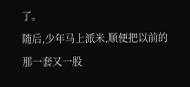了。
随后,少年马上派米,顺便把以前的那一套又一股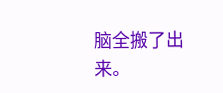脑全搬了出来。